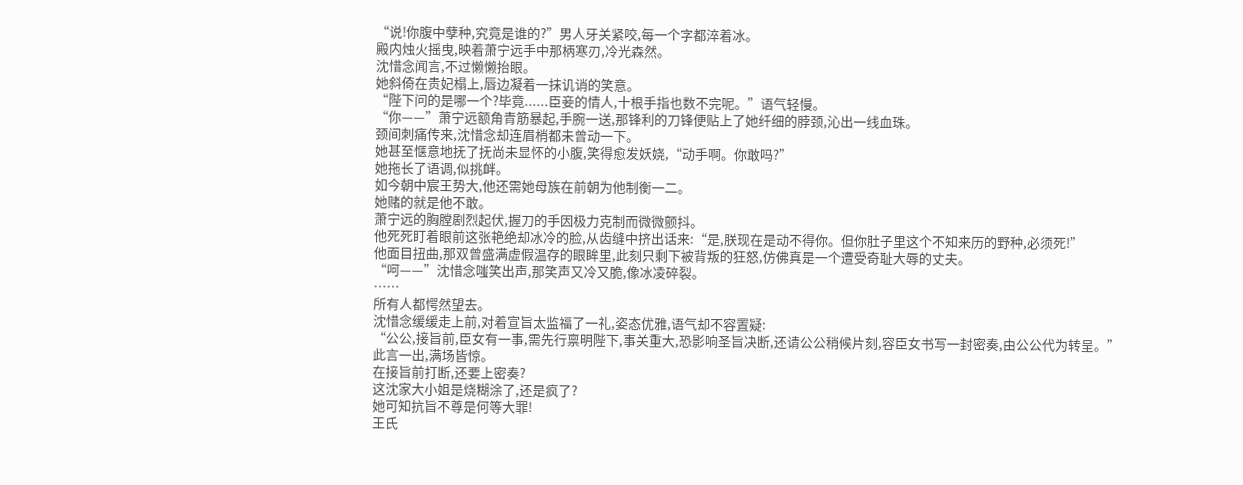“说!你腹中孽种,究竟是谁的?”男人牙关紧咬,每一个字都淬着冰。
殿内烛火摇曳,映着萧宁远手中那柄寒刃,冷光森然。
沈惜念闻言,不过懒懒抬眼。
她斜倚在贵妃榻上,唇边凝着一抹讥诮的笑意。
“陛下问的是哪一个?毕竟......臣妾的情人,十根手指也数不完呢。”语气轻慢。
“你——”萧宁远额角青筋暴起,手腕一送,那锋利的刀锋便贴上了她纤细的脖颈,沁出一线血珠。
颈间刺痛传来,沈惜念却连眉梢都未曾动一下。
她甚至惬意地抚了抚尚未显怀的小腹,笑得愈发妖娆,“动手啊。你敢吗?”
她拖长了语调,似挑衅。
如今朝中宸王势大,他还需她母族在前朝为他制衡一二。
她赌的就是他不敢。
萧宁远的胸膛剧烈起伏,握刀的手因极力克制而微微颤抖。
他死死盯着眼前这张艳绝却冰冷的脸,从齿缝中挤出话来:“是,朕现在是动不得你。但你肚子里这个不知来历的野种,必须死!”
他面目扭曲,那双曾盛满虚假温存的眼眸里,此刻只剩下被背叛的狂怒,仿佛真是一个遭受奇耻大辱的丈夫。
“呵——”沈惜念嗤笑出声,那笑声又冷又脆,像冰凌碎裂。
……
所有人都愕然望去。
沈惜念缓缓走上前,对着宣旨太监福了一礼,姿态优雅,语气却不容置疑:
“公公,接旨前,臣女有一事,需先行禀明陛下,事关重大,恐影响圣旨决断,还请公公稍候片刻,容臣女书写一封密奏,由公公代为转呈。”
此言一出,满场皆惊。
在接旨前打断,还要上密奏?
这沈家大小姐是烧糊涂了,还是疯了?
她可知抗旨不尊是何等大罪!
王氏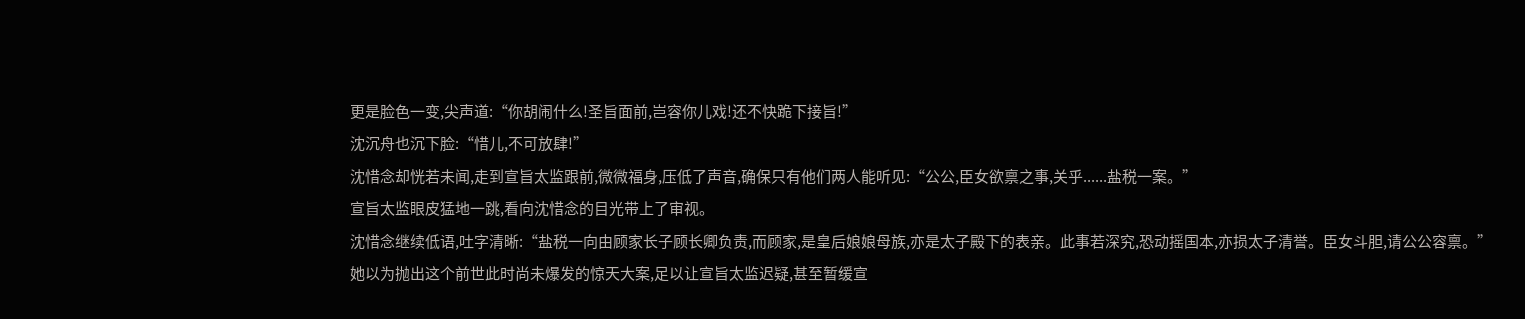更是脸色一变,尖声道:“你胡闹什么!圣旨面前,岂容你儿戏!还不快跪下接旨!”
沈沉舟也沉下脸:“惜儿,不可放肆!”
沈惜念却恍若未闻,走到宣旨太监跟前,微微福身,压低了声音,确保只有他们两人能听见:“公公,臣女欲禀之事,关乎......盐税一案。”
宣旨太监眼皮猛地一跳,看向沈惜念的目光带上了审视。
沈惜念继续低语,吐字清晰:“盐税一向由顾家长子顾长卿负责,而顾家,是皇后娘娘母族,亦是太子殿下的表亲。此事若深究,恐动摇国本,亦损太子清誉。臣女斗胆,请公公容禀。”
她以为抛出这个前世此时尚未爆发的惊天大案,足以让宣旨太监迟疑,甚至暂缓宣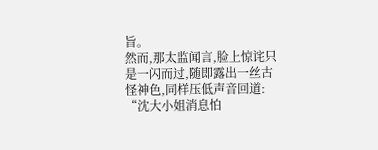旨。
然而,那太监闻言,脸上惊诧只是一闪而过,随即露出一丝古怪神色,同样压低声音回道:
“沈大小姐消息怕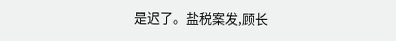是迟了。盐税案发,顾长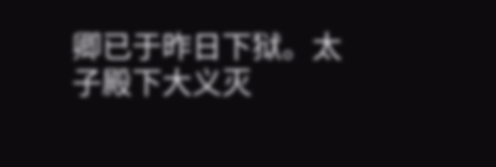卿已于昨日下狱。太子殿下大义灭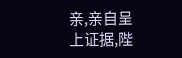亲,亲自呈上证据,陛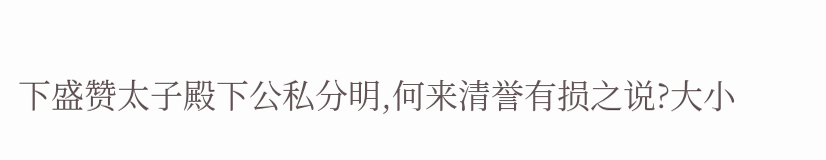下盛赞太子殿下公私分明,何来清誉有损之说?大小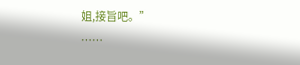姐,接旨吧。”
……